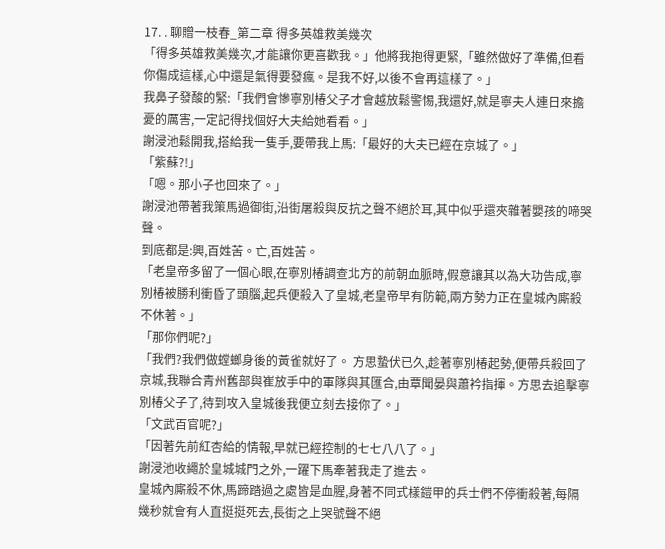17. . 聊贈一枝春_第二章 得多英雄救美幾次
「得多英雄救美幾次,才能讓你更喜歡我。」他將我抱得更緊,「雖然做好了準備,但看你傷成這樣,心中還是氣得要發瘋。是我不好,以後不會再這樣了。」
我鼻子發酸的緊:「我們會慘寧別椿父子才會越放鬆警惕,我還好,就是寧夫人連日來擔憂的厲害,一定記得找個好大夫給她看看。」
謝浸池鬆開我,搭給我一隻手,要帶我上馬:「最好的大夫已經在京城了。」
「紫蘇?!」
「嗯。那小子也回來了。」
謝浸池帶著我策馬過御街,沿街屠殺與反抗之聲不絕於耳,其中似乎還夾雜著嬰孩的啼哭聲。
到底都是:興,百姓苦。亡,百姓苦。
「老皇帝多留了一個心眼,在寧別椿調查北方的前朝血脈時,假意讓其以為大功告成,寧別椿被勝利衝昏了頭腦,起兵便殺入了皇城,老皇帝早有防範,兩方勢力正在皇城內廝殺不休著。」
「那你們呢?」
「我們?我們做螳螂身後的黃雀就好了。 方思蟄伏已久,趁著寧別椿起勢,便帶兵殺回了京城,我聯合青州舊部與崔放手中的軍隊與其匯合,由覃聞晏與蕭衿指揮。方思去追擊寧別椿父子了,待到攻入皇城後我便立刻去接你了。」
「文武百官呢?」
「因著先前紅杏給的情報,早就已經控制的七七八八了。」
謝浸池收繩於皇城城門之外,一躍下馬牽著我走了進去。
皇城內廝殺不休,馬蹄踏過之處皆是血腥,身著不同式樣鎧甲的兵士們不停衝殺著,每隔幾秒就會有人直挺挺死去,長街之上哭號聲不絕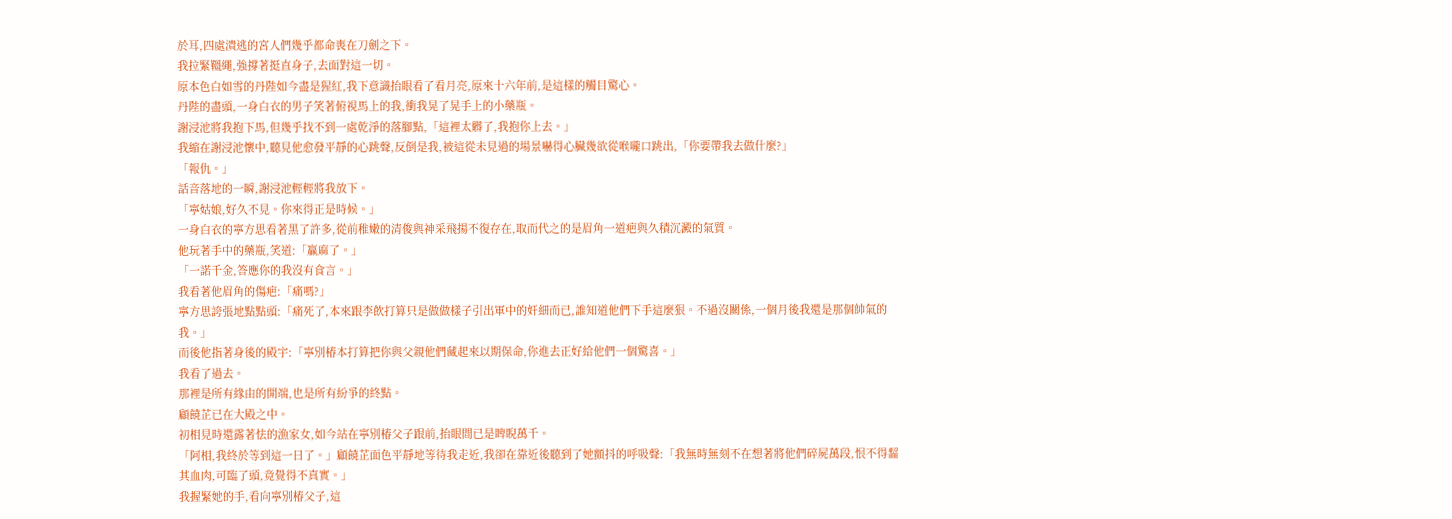於耳,四處潰逃的宮人們幾乎都命喪在刀劍之下。
我拉緊韁繩,強撐著挺直身子,去面對這一切。
原本色白如雪的丹陛如今盡是猩紅,我下意識抬眼看了看月亮,原來十六年前,是這樣的觸目驚心。
丹陛的盡頭,一身白衣的男子笑著俯視馬上的我,衝我晃了晃手上的小藥瓶。
謝浸池將我抱下馬,但幾乎找不到一處乾淨的落腳點,「這裡太髒了,我抱你上去。」
我縮在謝浸池懷中,聽見他愈發平靜的心跳聲,反倒是我,被這從未見過的場景嚇得心臟幾欲從喉嚨口跳出,「你要帶我去做什麼?」
「報仇。」
話音落地的一瞬,謝浸池輕輕將我放下。
「寧姑娘,好久不見。你來得正是時候。」
一身白衣的寧方思看著黑了許多,從前稚嫩的清俊與神采飛揚不復存在,取而代之的是眉角一道疤與久積沉澱的氣質。
他玩著手中的藥瓶,笑道:「贏麻了。」
「一諾千金,答應你的我沒有食言。」
我看著他眉角的傷疤:「痛嗎?」
寧方思誇張地點點頭:「痛死了,本來跟李飲打算只是做做樣子引出軍中的奸細而已,誰知道他們下手這麼狠。不過沒關係,一個月後我還是那個帥氣的我。」
而後他指著身後的殿宇:「寧別椿本打算把你與父親他們藏起來以期保命,你進去正好給他們一個驚喜。」
我看了過去。
那裡是所有緣由的開端,也是所有紛爭的終點。
顧饒芷已在大殿之中。
初相見時還露著怯的漁家女,如今站在寧別椿父子跟前,抬眼間已是睥睨萬千。
「阿相,我終於等到這一日了。」顧饒芷面色平靜地等待我走近,我卻在靠近後聽到了她顫抖的呼吸聲:「我無時無刻不在想著將他們碎屍萬段,恨不得齧其血肉,可臨了頭,竟覺得不真實。」
我握緊她的手,看向寧別椿父子,這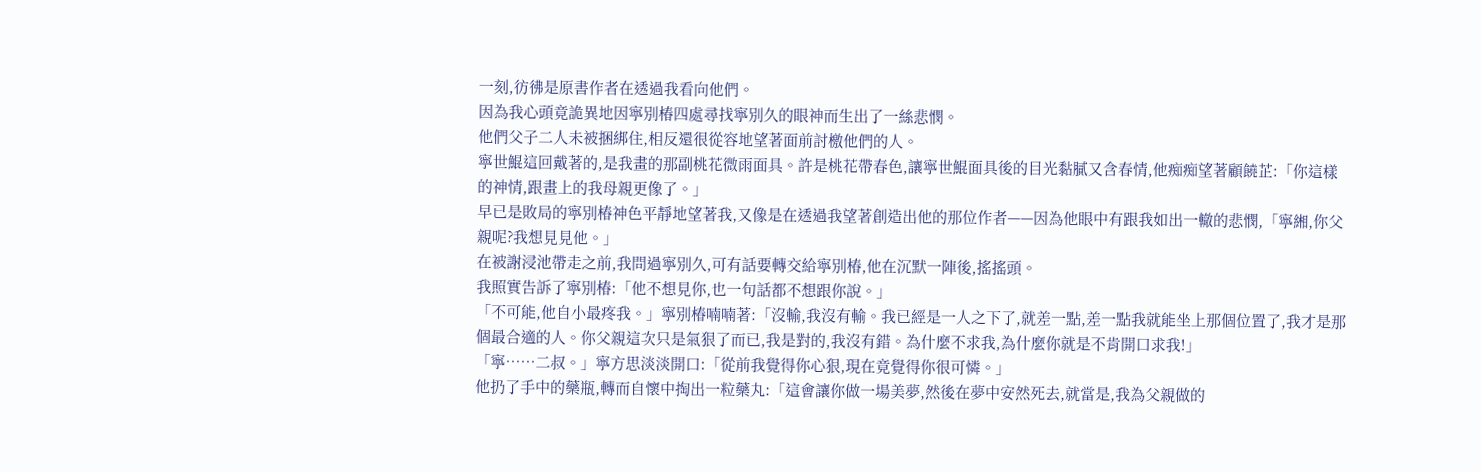一刻,彷彿是原書作者在透過我看向他們。
因為我心頭竟詭異地因寧別椿四處尋找寧別久的眼神而生出了一絲悲憫。
他們父子二人未被捆綁住,相反還很從容地望著面前討檄他們的人。
寧世鯤這回戴著的,是我畫的那副桃花微雨面具。許是桃花帶春色,讓寧世鯤面具後的目光黏膩又含春情,他痴痴望著顧饒芷:「你這樣的神情,跟畫上的我母親更像了。」
早已是敗局的寧別椿神色平靜地望著我,又像是在透過我望著創造出他的那位作者——因為他眼中有跟我如出一轍的悲憫,「寧緗,你父親呢?我想見見他。」
在被謝浸池帶走之前,我問過寧別久,可有話要轉交給寧別椿,他在沉默一陣後,搖搖頭。
我照實告訴了寧別椿:「他不想見你,也一句話都不想跟你說。」
「不可能,他自小最疼我。」寧別椿喃喃著:「沒輸,我沒有輸。我已經是一人之下了,就差一點,差一點我就能坐上那個位置了,我才是那個最合適的人。你父親這次只是氣狠了而已,我是對的,我沒有錯。為什麼不求我,為什麼你就是不肯開口求我!」
「寧……二叔。」寧方思淡淡開口:「從前我覺得你心狠,現在竟覺得你很可憐。」
他扔了手中的藥瓶,轉而自懷中掏出一粒藥丸:「這會讓你做一場美夢,然後在夢中安然死去,就當是,我為父親做的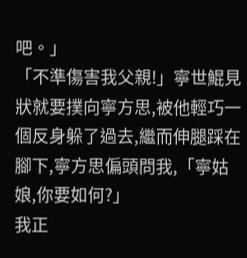吧。」
「不準傷害我父親!」寧世鯤見狀就要撲向寧方思,被他輕巧一個反身躲了過去,繼而伸腿踩在腳下,寧方思偏頭問我,「寧姑娘,你要如何?」
我正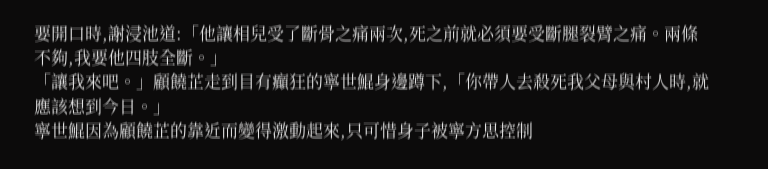要開口時,謝浸池道:「他讓相兒受了斷骨之痛兩次,死之前就必須要受斷腿裂臂之痛。兩條不夠,我要他四肢全斷。」
「讓我來吧。」顧饒芷走到目有癲狂的寧世鯤身邊蹲下,「你帶人去殺死我父母與村人時,就應該想到今日。」
寧世鯤因為顧饒芷的靠近而變得激動起來,只可惜身子被寧方思控制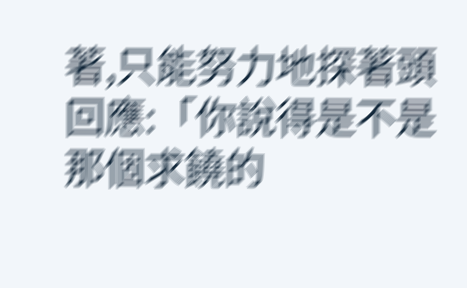著,只能努力地探著頭回應:「你說得是不是那個求饒的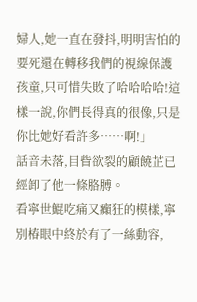婦人,她一直在發抖,明明害怕的要死還在轉移我們的視線保護孩童,只可惜失敗了哈哈哈哈!這樣一說,你們長得真的很像,只是你比她好看許多……啊!」
話音未落,目眥欲裂的顧饒芷已經卸了他一條胳膊。
看寧世鯤吃痛又癲狂的模樣,寧別椿眼中終於有了一絲動容,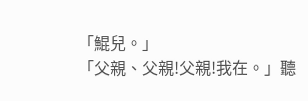「鯤兒。」
「父親、父親!父親!我在。」聽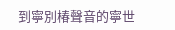到寧別椿聲音的寧世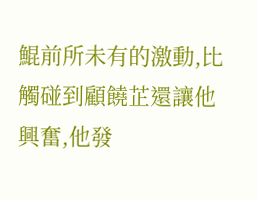鯤前所未有的激動,比觸碰到顧饒芷還讓他興奮,他發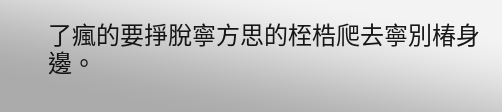了瘋的要掙脫寧方思的桎梏爬去寧別椿身邊。